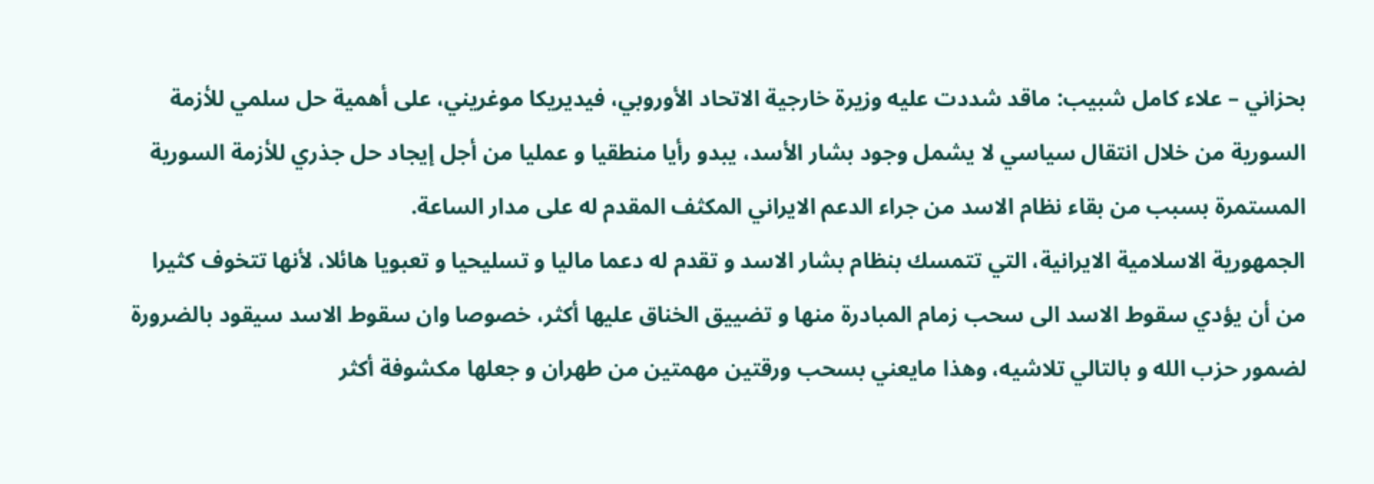بحزاني – علاء کامل شبيب: ماقد شددت عليه وزيرة خارجية الاتحاد الأوروبي، فيديريكا موغريني، على أهمية حل سلمي للأزمة السورية من خلال انتقال سياسي لا يشمل وجود بشار الأسد، يبدو رأيا منطقيا و عمليا من أجل إيجاد حل جذري للأزمة السورية المستمرة بسبب من بقاء نظام الاسد من جراء الدعم الايراني المکثف المقدم له على مدار الساعة.
الجمهورية الاسلامية الايرانية، التي تتمسك بنظام بشار الاسد و تقدم له دعما ماليا و تسليحيا و تعبويا هائلا، لأنها تتخوف کثيرا من أن يؤدي سقوط الاسد الى سحب زمام المبادرة منها و تضييق الخناق عليها أکثر، خصوصا وان سقوط الاسد سيقود بالضرورة لضمور حزب الله و بالتالي تلاشيه، وهذا مايعني بسحب ورقتين مهمتين من طهران و جعلها مکشوفة أکثر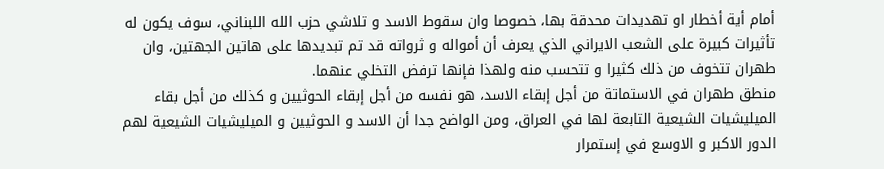أمام أية أخطار او تهديدات محدقة بها، خصوصا وان سقوط الاسد و تلاشي حزب الله اللبناني، سوف يکون له تأثيرات کبيرة على الشعب الايراني الذي يعرف أن أمواله و ثرواته قد تم تبديدها على هاتين الجهتين، وان طهران تتخوف من ذلك کثيرا و تتحسب منه ولهذا فإنها ترفض التخلي عنهما.
منطق طهران في الاستماتة من أجل إبقاء الاسد، هو نفسه من أجل إبقاء الحوثيين و کذلك من أجل بقاء الميليشيات الشيعية التابعة لها في العراق، ومن الواضح جدا أن الاسد و الحوثيين و الميليشيات الشيعية لهم الدور الاکبر و الاوسع في إستمرار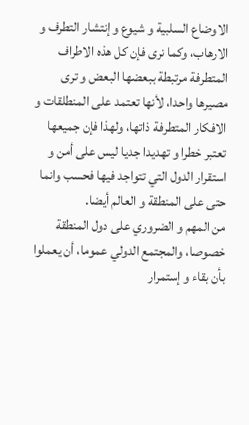الاوضاع السلبية و شيوع و إنتشار التطرف و الارهاب، وکما نرى فإن کل هذه الاطراف المتطرفة مرتبطة ببعضها البعض و ترى مصيرها واحدا، لأنها تعتمد على المنطلقات و الافکار المتطرفة ذاتها، ولهذا فإن جميعها تعتبر خطرا و تهديدا جديا ليس على أمن و استقرار الدول التي تتواجد فيها فحسب وانما حتى على المنطقة و العالم أيضا.
من المهم و الضروري على دول المنطقة خصوصا، والمجتمع الدولي عموما، أن يعملوا بأن بقاء و إستمرار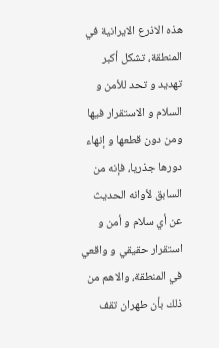هذه الاذرع الايرانية في المنطقة، تشکل أکبر تهديد و تحد للأمن و السلام و الاستقرار فيها ومن دون قطعها و إنهاء دورها جذريا، فإنه من السابق لأوانه الحديث عن أي سلام و أمن و استقرار حقيقي و واقعي في المنطقة، والاهم من ذلك بأن طهران تقف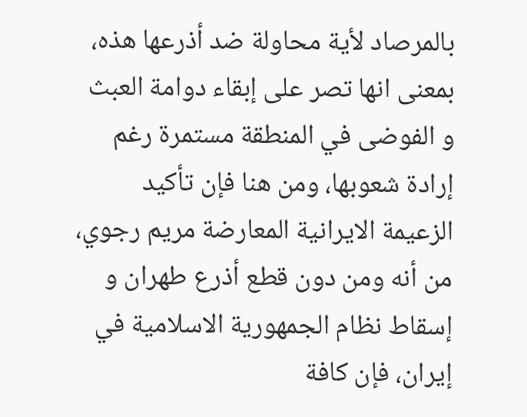بالمرصاد لأية محاولة ضد أذرعها هذه، بمعنى انها تصر على إبقاء دوامة العبث و الفوضى في المنطقة مستمرة رغم إرادة شعوبها، ومن هنا فإن تأکيد الزعيمة الايرانية المعارضة مريم رجوي، من أنه ومن دون قطع أذرع طهران و إسقاط نظام الجمهورية الاسلامية في إيران، فإن کافة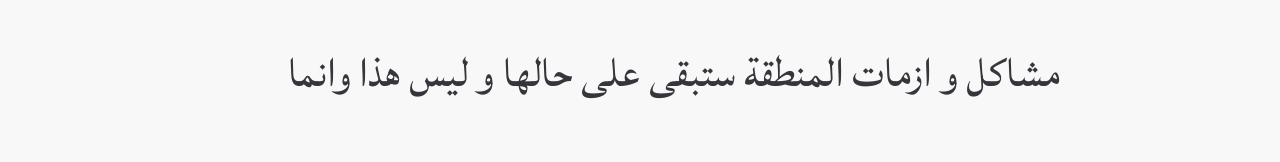مشاکل و ازمات المنطقة ستبقى على حالها و ليس هذا وانما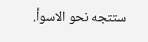ستتجه نحو الاسوأ.